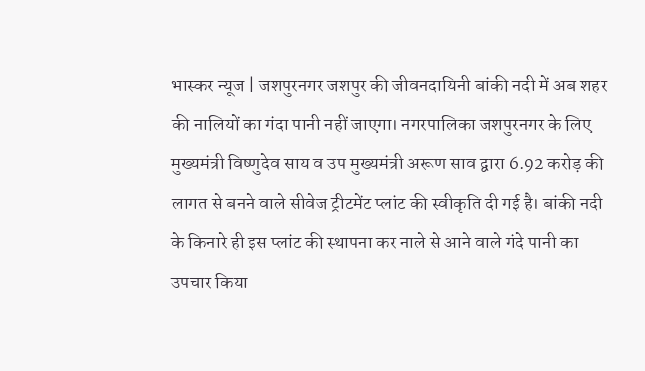भास्कर न्यूज | जशपुरनगर जशपुर की जीवनदायिनी बांकी नदी में अब शहर की नालियों का गंदा पानी नहीं जाएगा। नगरपालिका जशपुरनगर के लिए मुख्यमंत्री विष्णुदेव साय व उप मुख्यमंत्री अरूण साव द्वारा 6.92 करोड़ की लागत से बनने वाले सीवेज ट्रीटमेंट प्लांट की स्वीकृति दी गई है। बांकी नदी के किनारे ही इस प्लांट की स्थापना कर नाले से आने वाले गंदे पानी का उपचार किया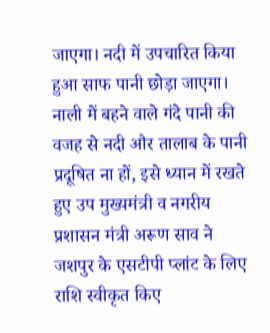जाएगा। नदी में उपचारित किया हुआ साफ पानी छोड़ा जाएगा। नाली में बहने वाले गंदे पानी की वजह से नदी और तालाब के पानी प्रदूषित ना हों, इसे ध्यान में रखते हुए उप मुख्यमंत्री व नगरीय प्रशासन मंत्री अरूण साव ने जशपुर के एसटीपी प्लांट के लिए राशि स्वीकृत किए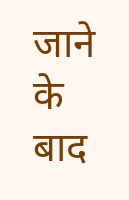जाने के बाद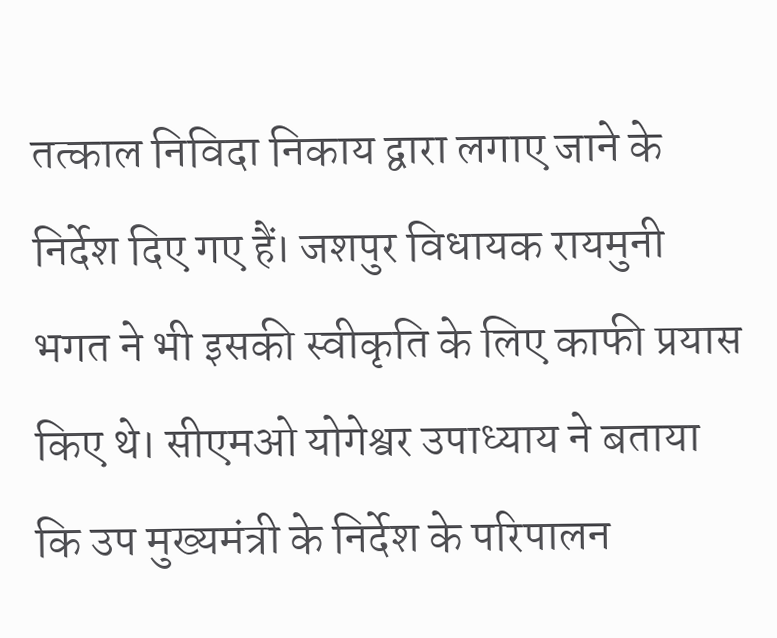तत्काल निविदा निकाय द्वारा लगाए जाने के निर्देश दिए गए हैं। जशपुर विधायक रायमुनी भगत ने भी इसकी स्वीकृति के लिए काफी प्रयास किए थे। सीएमओ योगेश्वर उपाध्याय ने बताया कि उप मुख्यमंत्री के निर्देश के परिपालन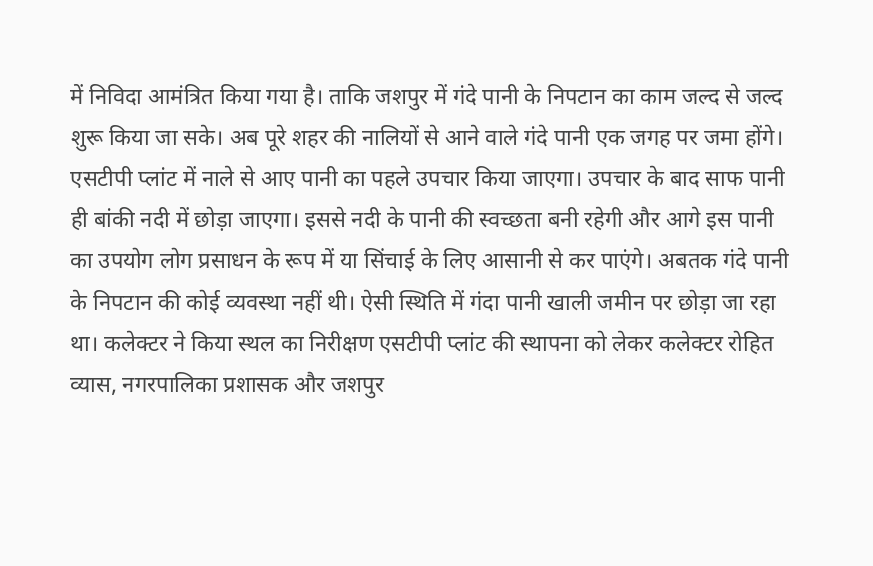में निविदा आमंत्रित किया गया है। ताकि जशपुर में गंदे पानी के निपटान का काम जल्द से जल्द शुरू किया जा सके। अब पूरे शहर की नालियों से आने वाले गंदे पानी एक जगह पर जमा होंगे। एसटीपी प्लांट में नाले से आए पानी का पहले उपचार किया जाएगा। उपचार के बाद साफ पानी ही बांकी नदी में छोड़ा जाएगा। इससे नदी के पानी की स्वच्छता बनी रहेगी और आगे इस पानी का उपयोग लोग प्रसाधन के रूप में या सिंचाई के लिए आसानी से कर पाएंगे। अबतक गंदे पानी के निपटान की कोई व्यवस्था नहीं थी। ऐसी स्थिति में गंदा पानी खाली जमीन पर छोड़ा जा रहा था। कलेक्टर ने किया स्थल का निरीक्षण एसटीपी प्लांट की स्थापना को लेकर कलेक्टर रोहित व्यास, नगरपालिका प्रशासक और जशपुर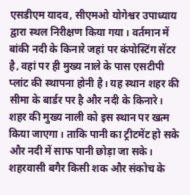एसडीएम यादव, सीएमओ योगेश्वर उपाध्याय द्वारा स्थल निरीक्षण किया गया। वर्तमान में बांकी नदी के किनारे जहां पर कंपोस्टिंग सेंटर है, वहां पर ही मुख्य नाले के पास एसटीपी प्लांट की स्थापना होनी है। यह स्थान शहर की सीमा के बार्डर पर है और नदी के किनारे। शहर की मुख्य नाली को इस स्थान पर खत्म किया जाएगा। ताकि पानी का ट्रीटमेंट हो सके और नदी में साफ पानी छोड़ा जा सके। शहरवासी बगैर किसी शक और संकोच के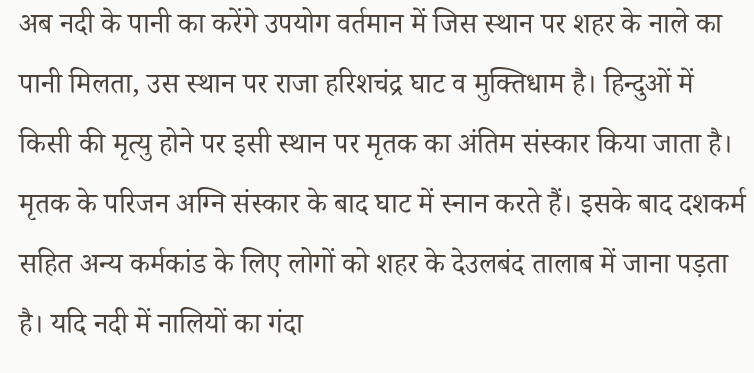अब नदी के पानी का करेंगे उपयोग वर्तमान में जिस स्थान पर शहर के नाले का पानी मिलता, उस स्थान पर राजा हरिशचंद्र घाट व मुक्तिधाम है। हिन्दुओं में किसी की मृत्यु होने पर इसी स्थान पर मृतक का अंतिम संस्कार किया जाता है। मृतक के परिजन अग्नि संस्कार के बाद घाट में स्नान करते हैं। इसके बाद दशकर्म सहित अन्य कर्मकांड के लिए लोगों को शहर के देउलबंद तालाब में जाना पड़ता है। यदि नदी में नालियों का गंदा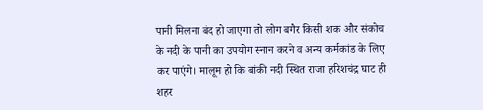पानी मिलना बंद हो जाएगा तो लोग बगैर किसी शक और संकोच के नदी के पानी का उपयोग स्नान करने व अन्य कर्मकांड के लिए कर पाएंगे। मालूम हो कि बांकी नदी स्थित राजा हरिशचंद्र घाट ही शहर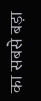का सबसे बड़ा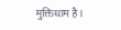मुक्तिधाम है।